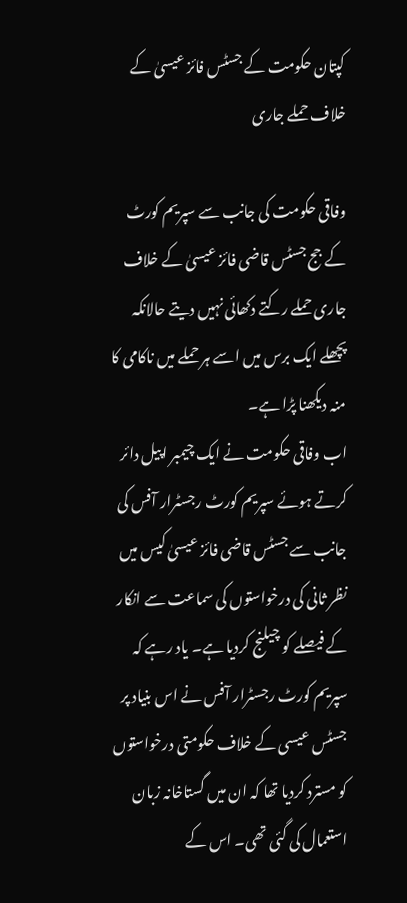کپتان حکومت کے جسٹس فائز عیسیٰ کے خلاف حملے جاری

وفاقی حکومت کی جانب سے سپریم کورٹ کے جج جسٹس قاضی فائز عیسیٰ کے خلاف جاری حملے رکتے دکھائی نہیں دیتے حالانکہ پچھلے ایک برس میں اسے ہر حملے میں ناکامی کا منہ دیکھنا پڑا ہے۔
اب وفاقی حکومت نے ایک چیمبر اپیل دائر کرتے ہوئے سپریم کورٹ رجسٹرار آفس کی جانب سے جسٹس قاضی فائز عیسیٰ کیس میں نظر ثانی کی درخواستوں کی سماعت سے انکار کے فیصلے کو چیلنج کردیا ہے۔ یاد رہے کہ سپریم کورٹ رجسٹرار آفس نے اس بنیاد پر جسٹس عیسی کے خلاف حکومتی درخواستوں کو مسترد کردیا تھا کہ ان میں گستاخانہ زبان استعمال کی گئی تھی۔ اس کے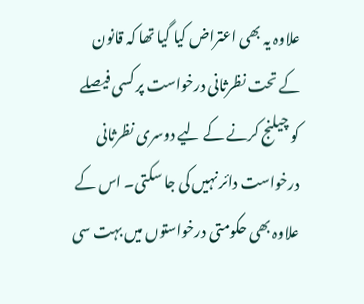علاوہ یہ بھی اعتراض کیا گیا تھا کہ قانون کے تحت نظرثانی درخواست پر کسی فیصلے کو چیلنج کرنے کے لیے دوسری نظرثانی درخواست دائر نہیں کی جا سکتی۔ اس کے علاوہ بھی حکومتی درخواستوں میں بہت سی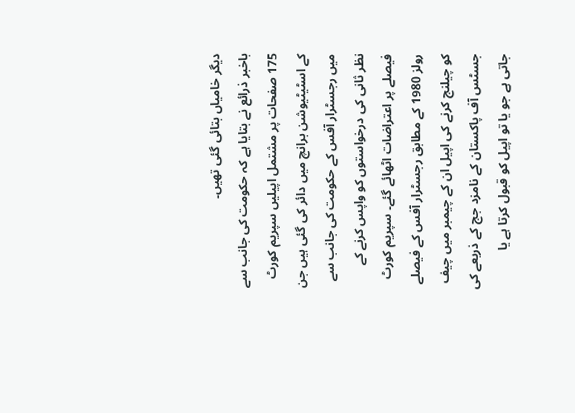دیگر خامیاں بتائی گئی تھیں۔
باخبر ذرائع نے بتایا ہے کہ حکومت کی جانب سے 175 صفحات پر مشتمل اپیلیں سپریم کورٹ کے اسٹیٹیوشن برانچ میں دائر کی گئی ہیں جن میں رجسٹرار آفس کے حکومت کی جانب سے نظر ثانی کی درخواستوں کو واپس کرنے کے فیصلے پر اعتراضات اٹھائے گئے۔ سپریم کورٹ رولز 1980 کے مطابق رجسٹرار آفس کے فیصلے کو چیلنج کرنے کی اپیل ان کے چیمبر میں چیف جسٹس آف پاکستان کے نامزد جج کے ذریعے کی جاتی ہے جو یا تو اپیل کو قبول کرتا ہے یا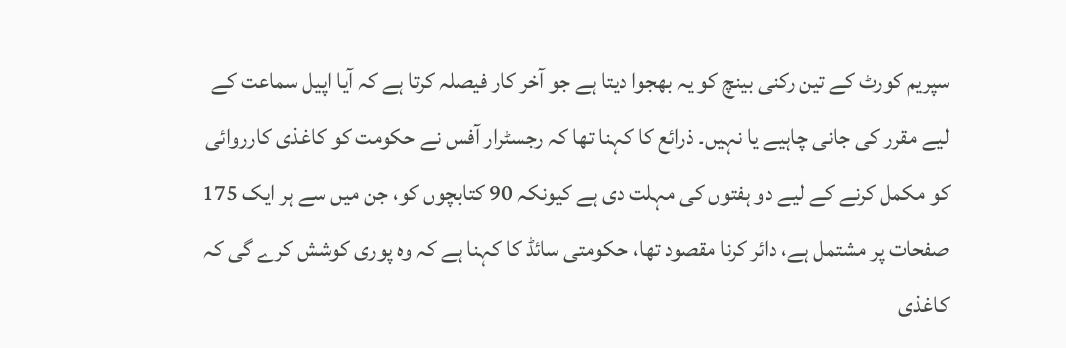سپریم کورٹ کے تین رکنی بینچ کو یہ بھجوا دیتا ہے جو آخر کار فیصلہ کرتا ہے کہ آیا اپیل سماعت کے لیے مقرر کی جانی چاہیے یا نہیں۔ ذرائع کا کہنا تھا کہ رجسٹرار آفس نے حکومت کو کاغذی کارروائی کو مکمل کرنے کے لیے دو ہفتوں کی مہلت دی ہے کیونکہ 90 کتابچوں کو، جن میں سے ہر ایک 175 صفحات پر مشتمل ہے، دائر کرنا مقصود تھا، حکومتی سائڈ کا کہنا ہے کہ وہ پوری کوشش کرے گی کہ کاغذی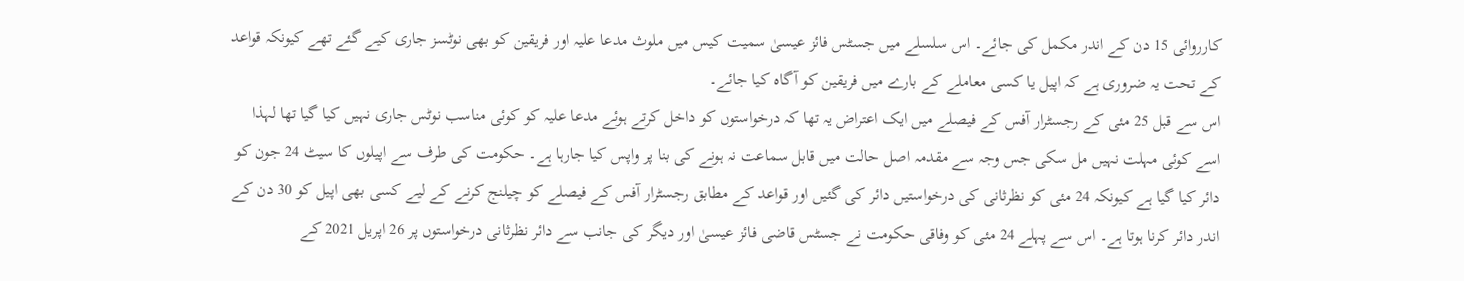کارروائی 15 دن کے اندر مکمل کی جائے۔ اس سلسلے میں جسٹس فائز عیسیٰ سمیت کیس میں ملوث مدعا علیہ اور فریقین کو بھی نوٹسز جاری کیے گئے تھے کیونکہ قواعد کے تحت یہ ضروری ہے کہ اپیل یا کسی معاملے کے بارے میں فریقین کو آگاہ کیا جائے۔
اس سے قبل 25 مئی کے رجسٹرار آفس کے فیصلے میں ایک اعتراض یہ تھا کہ درخواستوں کو داخل کرتے ہوئے مدعا علیہ کو کوئی مناسب نوٹس جاری نہیں کیا گیا تھا لہذا اسے کوئی مہلت نہیں مل سکی جس وجہ سے مقدمہ اصل حالت میں قابل سماعت نہ ہونے کی بنا پر واپس کیا جارہا ہے۔ حکومت کی طرف سے اپیلوں کا سیٹ 24 جون کو دائر کیا گیا ہے کیونکہ 24 مئی کو نظرثانی کی درخواستیں دائر کی گئیں اور قواعد کے مطابق رجسٹرار آفس کے فیصلے کو چیلنج کرنے کے لیے کسی بھی اپیل کو 30 دن کے اندر دائر کرنا ہوتا ہے۔ اس سے پہلے 24 مئی کو وفاقی حکومت نے جسٹس قاضی فائز عیسیٰ اور دیگر کی جانب سے دائر نظرثانی درخواستوں پر 26 اپریل 2021 کے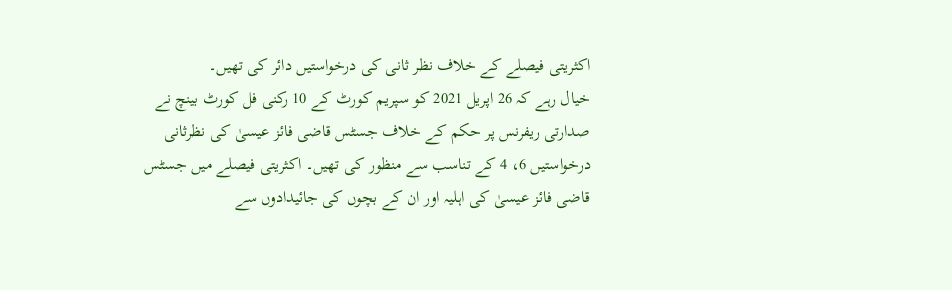اکثریتی فیصلے کے خلاف نظر ثانی کی درخواستیں دائر کی تھیں۔
خیال رہے کہ 26 اپریل 2021 کو سپریم کورٹ کے 10 رکنی فل کورٹ بینچ نے صدارتی ریفرنس پر حکم کے خلاف جسٹس قاضی فائز عیسیٰ کی نظرثانی درخواستیں 6، 4 کے تناسب سے منظور کی تھیں۔ اکثریتی فیصلے میں جسٹس قاضی فائز عیسیٰ کی اہلیہ اور ان کے بچوں کی جائیدادوں سے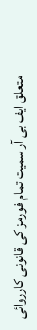متعلق ایف بی آر سمیت تمام فورمز کی قانونی کارروائی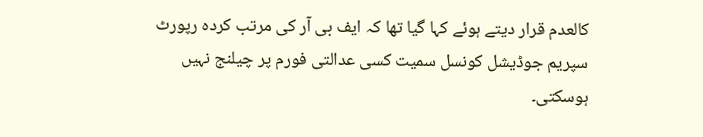کالعدم قرار دیتے ہوئے کہا گیا تھا کہ ایف بی آر کی مرتب کردہ رپورٹ سپریم جوڈیشل کونسل سمیت کسی عدالتی فورم پر چیلنج نہیں ہوسکتی۔